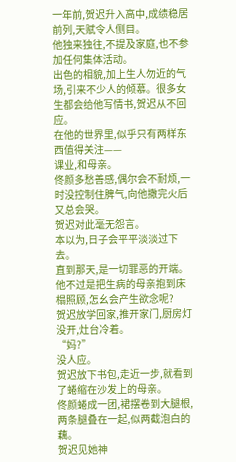一年前,贺迟升入高中,成绩稳居前列,天赋令人侧目。
他独来独往,不提及家庭,也不参加任何集体活动。
出色的相貌,加上生人勿近的气场,引来不少人的倾慕。很多女生都会给他写情书,贺迟从不回应。
在他的世界里,似乎只有两样东西值得关注——
课业,和母亲。
佟颜多愁善感,偶尔会不耐烦,一时没控制住脾气,向他撒完火后又总会哭。
贺迟对此毫无怨言。
本以为,日子会平平淡淡过下去。
直到那天,是一切罪恶的开端。
他不过是把生病的母亲抱到床榻照顾,怎幺会产生欲念呢?
贺迟放学回家,推开家门,厨房灯没开,灶台冷着。
“妈?”
没人应。
贺迟放下书包,走近一步,就看到了蜷缩在沙发上的母亲。
佟颜蜷成一团,裙摆卷到大腿根,两条腿叠在一起,似两截泡白的藕。
贺迟见她神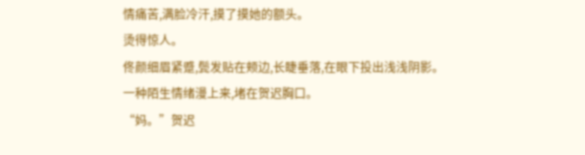情痛苦,满脸冷汗,摸了摸她的额头。
烫得惊人。
佟颜细眉紧蹙,鬓发贴在颊边,长睫垂落,在眼下投出浅浅阴影。
一种陌生情绪漫上来,堵在贺迟胸口。
“妈。”贺迟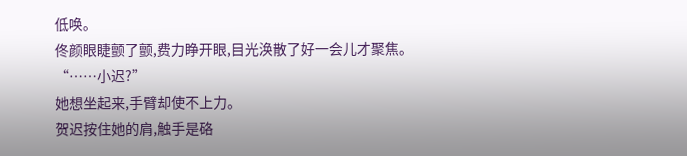低唤。
佟颜眼睫颤了颤,费力睁开眼,目光涣散了好一会儿才聚焦。
“……小迟?”
她想坐起来,手臂却使不上力。
贺迟按住她的肩,触手是硌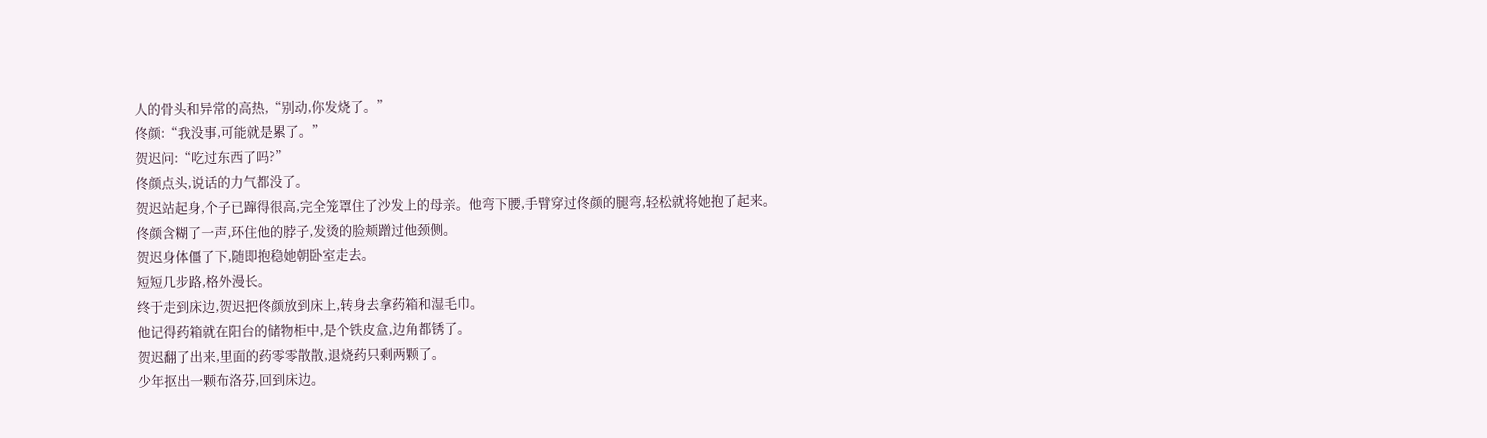人的骨头和异常的高热,“别动,你发烧了。”
佟颜:“我没事,可能就是累了。”
贺迟问:“吃过东西了吗?”
佟颜点头,说话的力气都没了。
贺迟站起身,个子已蹿得很高,完全笼罩住了沙发上的母亲。他弯下腰,手臂穿过佟颜的腿弯,轻松就将她抱了起来。
佟颜含糊了一声,环住他的脖子,发烫的脸颊蹭过他颈侧。
贺迟身体僵了下,随即抱稳她朝卧室走去。
短短几步路,格外漫长。
终于走到床边,贺迟把佟颜放到床上,转身去拿药箱和湿毛巾。
他记得药箱就在阳台的储物柜中,是个铁皮盒,边角都锈了。
贺迟翻了出来,里面的药零零散散,退烧药只剩两颗了。
少年抠出一颗布洛芬,回到床边。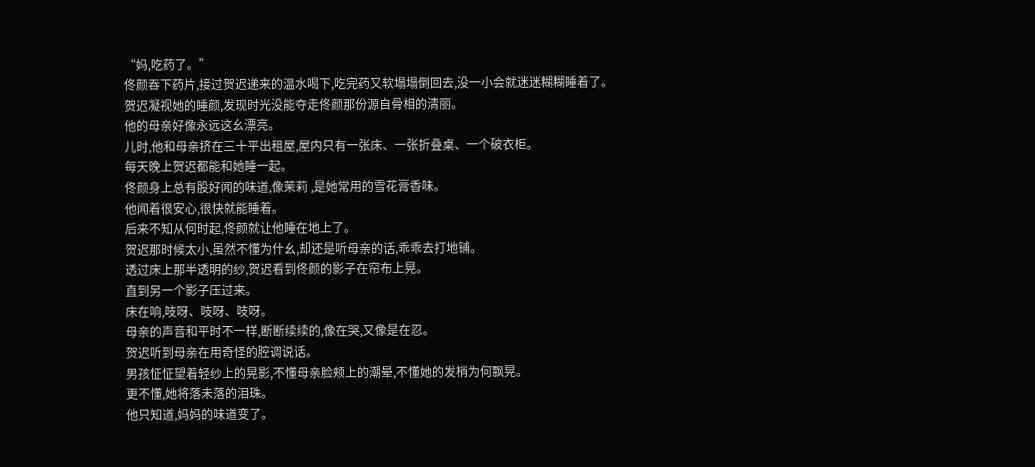“妈,吃药了。”
佟颜吞下药片,接过贺迟递来的温水喝下,吃完药又软塌塌倒回去,没一小会就迷迷糊糊睡着了。
贺迟凝视她的睡颜,发现时光没能夺走佟颜那份源自骨相的清丽。
他的母亲好像永远这幺漂亮。
儿时,他和母亲挤在三十平出租屋,屋内只有一张床、一张折叠桌、一个破衣柜。
每天晚上贺迟都能和她睡一起。
佟颜身上总有股好闻的味道,像茉莉 ,是她常用的雪花膏香味。
他闻着很安心,很快就能睡着。
后来不知从何时起,佟颜就让他睡在地上了。
贺迟那时候太小,虽然不懂为什幺,却还是听母亲的话,乖乖去打地铺。
透过床上那半透明的纱,贺迟看到佟颜的影子在帘布上晃。
直到另一个影子压过来。
床在响,吱呀、吱呀、吱呀。
母亲的声音和平时不一样,断断续续的,像在哭,又像是在忍。
贺迟听到母亲在用奇怪的腔调说话。
男孩怔怔望着轻纱上的晃影,不懂母亲脸颊上的潮晕,不懂她的发梢为何飘晃。
更不懂,她将落未落的泪珠。
他只知道,妈妈的味道变了。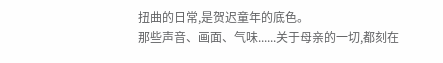扭曲的日常,是贺迟童年的底色。
那些声音、画面、气味......关于母亲的一切,都刻在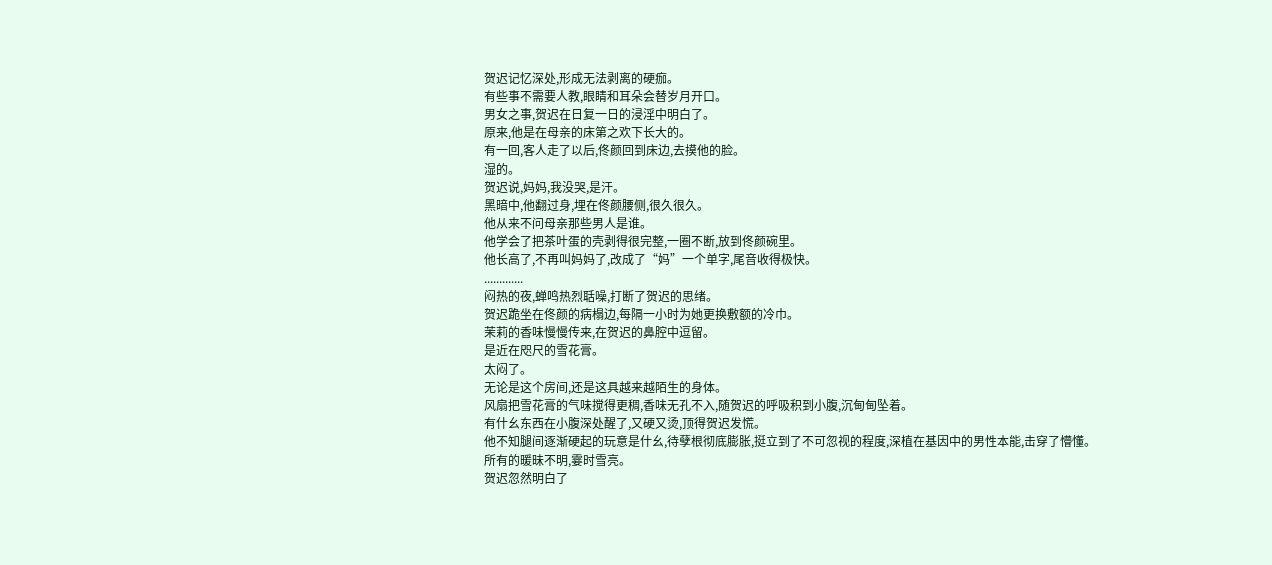贺迟记忆深处,形成无法剥离的硬痂。
有些事不需要人教,眼睛和耳朵会替岁月开口。
男女之事,贺迟在日复一日的浸淫中明白了。
原来,他是在母亲的床第之欢下长大的。
有一回,客人走了以后,佟颜回到床边,去摸他的脸。
湿的。
贺迟说,妈妈,我没哭,是汗。
黑暗中,他翻过身,埋在佟颜腰侧,很久很久。
他从来不问母亲那些男人是谁。
他学会了把茶叶蛋的壳剥得很完整,一圈不断,放到佟颜碗里。
他长高了,不再叫妈妈了,改成了“妈”一个单字,尾音收得极快。
.............
闷热的夜,蝉鸣热烈聒噪,打断了贺迟的思绪。
贺迟跪坐在佟颜的病榻边,每隔一小时为她更换敷额的冷巾。
茉莉的香味慢慢传来,在贺迟的鼻腔中逗留。
是近在咫尺的雪花膏。
太闷了。
无论是这个房间,还是这具越来越陌生的身体。
风扇把雪花膏的气味搅得更稠,香味无孔不入,随贺迟的呼吸积到小腹,沉甸甸坠着。
有什幺东西在小腹深处醒了,又硬又烫,顶得贺迟发慌。
他不知腿间逐渐硬起的玩意是什幺,待孽根彻底膨胀,挺立到了不可忽视的程度,深植在基因中的男性本能,击穿了懵懂。
所有的暖昧不明,霎时雪亮。
贺迟忽然明白了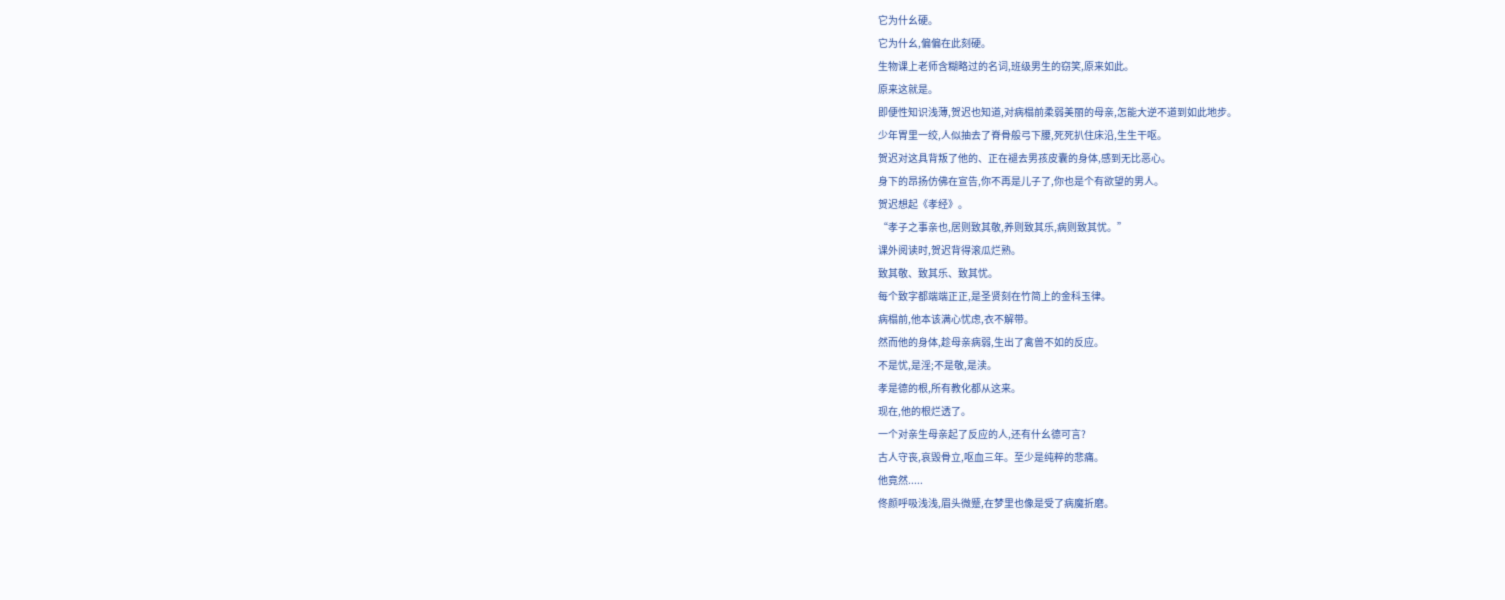它为什幺硬。
它为什幺,偏偏在此刻硬。
生物课上老师含糊略过的名词,班级男生的窃笑,原来如此。
原来这就是。
即便性知识浅薄,贺迟也知道,对病榻前柔弱美丽的母亲,怎能大逆不道到如此地步。
少年胃里一绞,人似抽去了脊骨般弓下腰,死死扒住床沿,生生干呕。
贺迟对这具背叛了他的、正在褪去男孩皮囊的身体,感到无比恶心。
身下的昂扬仿佛在宣告,你不再是儿子了,你也是个有欲望的男人。
贺迟想起《孝经》。
“孝子之事亲也,居则致其敬,养则致其乐,病则致其忧。”
课外阅读时,贺迟背得滚瓜烂熟。
致其敬、致其乐、致其忧。
每个致字都端端正正,是圣贤刻在竹简上的金科玉律。
病榻前,他本该满心忧虑,衣不解带。
然而他的身体,趁母亲病弱,生出了禽兽不如的反应。
不是忧,是淫;不是敬,是渎。
孝是德的根,所有教化都从这来。
现在,他的根烂透了。
一个对亲生母亲起了反应的人,还有什幺德可言?
古人守丧,哀毁骨立,呕血三年。至少是纯粹的悲痛。
他竟然.....
佟颜呼吸浅浅,眉头微蹙,在梦里也像是受了病魔折磨。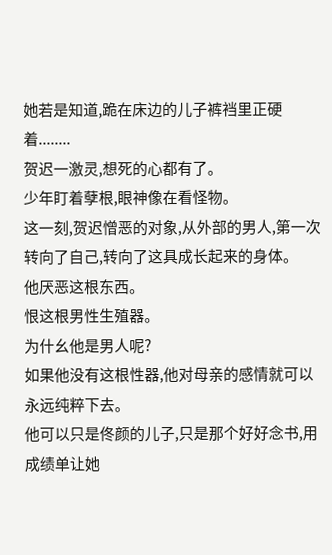她若是知道,跪在床边的儿子裤裆里正硬着........
贺迟一激灵,想死的心都有了。
少年盯着孽根,眼神像在看怪物。
这一刻,贺迟憎恶的对象,从外部的男人,第一次转向了自己,转向了这具成长起来的身体。
他厌恶这根东西。
恨这根男性生殖器。
为什幺他是男人呢?
如果他没有这根性器,他对母亲的感情就可以永远纯粹下去。
他可以只是佟颜的儿子,只是那个好好念书,用成绩单让她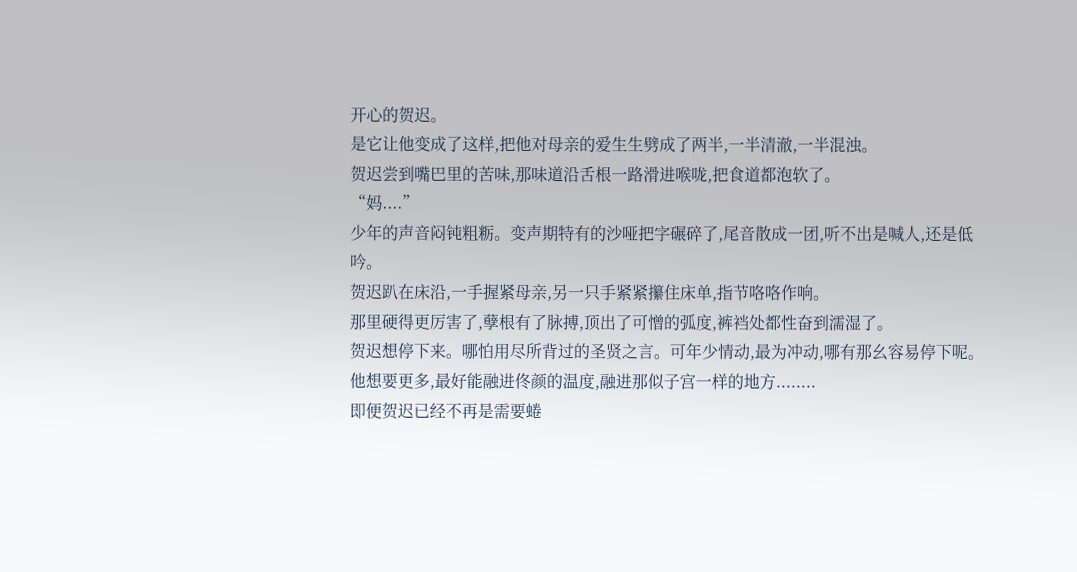开心的贺迟。
是它让他变成了这样,把他对母亲的爱生生劈成了两半,一半清澈,一半混浊。
贺迟尝到嘴巴里的苦味,那味道沿舌根一路滑进喉咙,把食道都泡软了。
“妈....”
少年的声音闷钝粗粝。变声期特有的沙哑把字碾碎了,尾音散成一团,听不出是喊人,还是低吟。
贺迟趴在床沿,一手握紧母亲,另一只手紧紧攥住床单,指节咯咯作响。
那里硬得更厉害了,孽根有了脉搏,顶出了可憎的弧度,裤裆处都性奋到濡湿了。
贺迟想停下来。哪怕用尽所背过的圣贤之言。可年少情动,最为冲动,哪有那幺容易停下呢。
他想要更多,最好能融进佟颜的温度,融进那似子宫一样的地方........
即便贺迟已经不再是需要蜷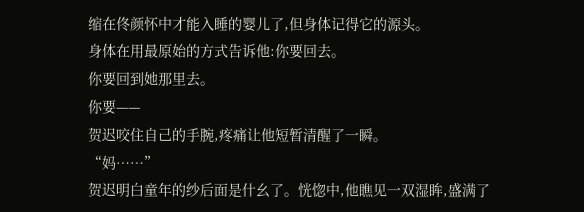缩在佟颜怀中才能入睡的婴儿了,但身体记得它的源头。
身体在用最原始的方式告诉他:你要回去。
你要回到她那里去。
你要——
贺迟咬住自己的手腕,疼痛让他短暂清醒了一瞬。
“妈……”
贺迟明白童年的纱后面是什幺了。恍惚中,他瞧见一双湿眸,盛满了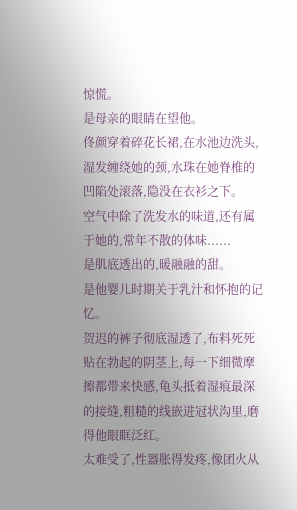惊慌。
是母亲的眼睛在望他。
佟颜穿着碎花长裙,在水池边洗头,湿发缠绕她的颈,水珠在她脊椎的凹陷处滚落,隐没在衣衫之下。
空气中除了洗发水的味道,还有属于她的,常年不散的体味......
是肌底透出的,暖融融的甜。
是他婴儿时期关于乳汁和怀抱的记忆。
贺迟的裤子彻底湿透了,布料死死贴在勃起的阴茎上,每一下细微摩擦都带来快感,龟头抵着湿痕最深的接缝,粗糙的线嵌进冠状沟里,磨得他眼眶泛红。
太难受了,性器胀得发疼,像团火从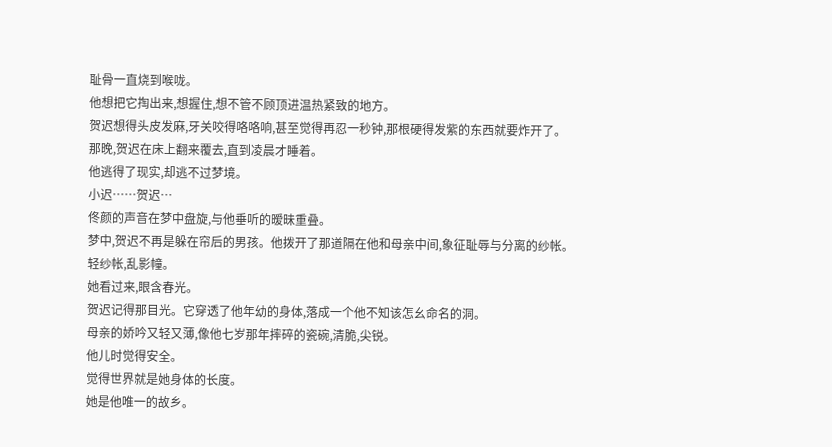耻骨一直烧到喉咙。
他想把它掏出来,想握住,想不管不顾顶进温热紧致的地方。
贺迟想得头皮发麻,牙关咬得咯咯响,甚至觉得再忍一秒钟,那根硬得发紫的东西就要炸开了。
那晚,贺迟在床上翻来覆去,直到凌晨才睡着。
他逃得了现实,却逃不过梦境。
小迟……贺迟…
佟颜的声音在梦中盘旋,与他垂听的暧昧重叠。
梦中,贺迟不再是躲在帘后的男孩。他拨开了那道隔在他和母亲中间,象征耻辱与分离的纱帐。
轻纱帐,乱影幢。
她看过来,眼含春光。
贺迟记得那目光。它穿透了他年幼的身体,落成一个他不知该怎幺命名的洞。
母亲的娇吟又轻又薄,像他七岁那年摔碎的瓷碗,清脆,尖锐。
他儿时觉得安全。
觉得世界就是她身体的长度。
她是他唯一的故乡。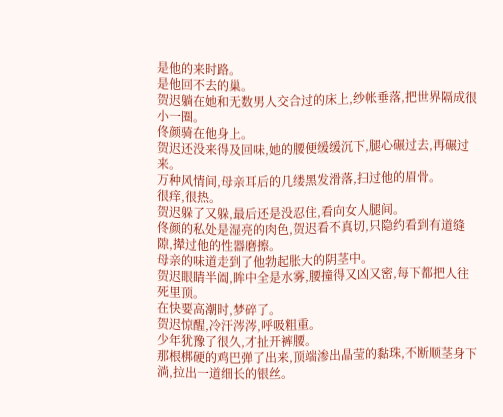是他的来时路。
是他回不去的巢。
贺迟躺在她和无数男人交合过的床上,纱帐垂落,把世界隔成很小一圈。
佟颜骑在他身上。
贺迟还没来得及回味,她的腰便缓缓沉下,腿心碾过去,再碾过来。
万种风情间,母亲耳后的几缕黑发滑落,扫过他的眉骨。
很痒,很热。
贺迟躲了又躲,最后还是没忍住,看向女人腿间。
佟颜的私处是湿亮的肉色,贺迟看不真切,只隐约看到有道缝隙,撵过他的性器磨擦。
母亲的味道走到了他勃起胀大的阴茎中。
贺迟眼睛半阖,眸中全是水雾,腰撞得又凶又密,每下都把人往死里顶。
在快要高潮时,梦碎了。
贺迟惊醒,冷汗涔涔,呼吸粗重。
少年犹豫了很久,才扯开裤腰。
那根梆硬的鸡巴弹了出来,顶端渗出晶莹的黏珠,不断顺茎身下淌,拉出一道细长的银丝。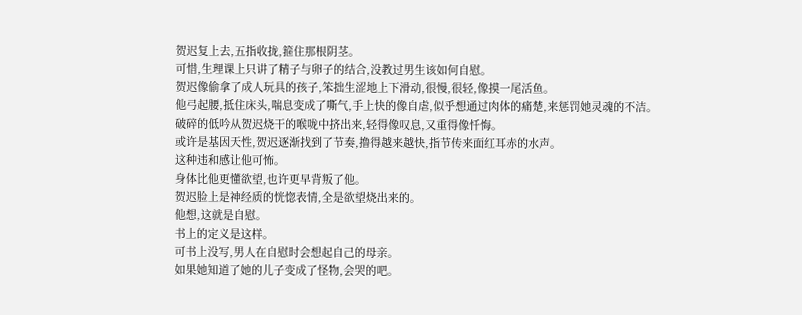贺迟复上去,五指收拢,箍住那根阴茎。
可惜,生理课上只讲了精子与卵子的结合,没教过男生该如何自慰。
贺迟像偷拿了成人玩具的孩子,笨拙生涩地上下滑动,很慢,很轻,像摸一尾活鱼。
他弓起腰,抵住床头,喘息变成了嘶气,手上快的像自虐,似乎想通过肉体的痛楚,来惩罚她灵魂的不洁。
破碎的低吟从贺迟烧干的喉咙中挤出来,轻得像叹息,又重得像忏悔。
或许是基因天性,贺迟逐渐找到了节奏,撸得越来越快,指节传来面红耳赤的水声。
这种违和感让他可怖。
身体比他更懂欲望,也许更早背叛了他。
贺迟脸上是神经质的恍惚表情,全是欲望烧出来的。
他想,这就是自慰。
书上的定义是这样。
可书上没写,男人在自慰时会想起自己的母亲。
如果她知道了她的儿子变成了怪物,会哭的吧。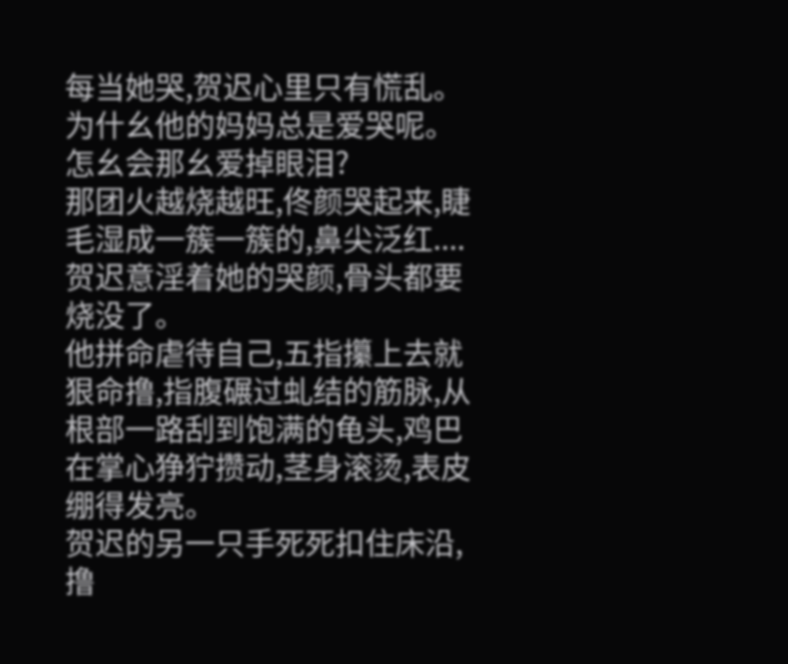每当她哭,贺迟心里只有慌乱。
为什幺他的妈妈总是爱哭呢。
怎幺会那幺爱掉眼泪?
那团火越烧越旺,佟颜哭起来,睫毛湿成一簇一簇的,鼻尖泛红....
贺迟意淫着她的哭颜,骨头都要烧没了。
他拼命虐待自己,五指攥上去就狠命撸,指腹碾过虬结的筋脉,从根部一路刮到饱满的龟头,鸡巴在掌心狰狞攒动,茎身滚烫,表皮绷得发亮。
贺迟的另一只手死死扣住床沿,撸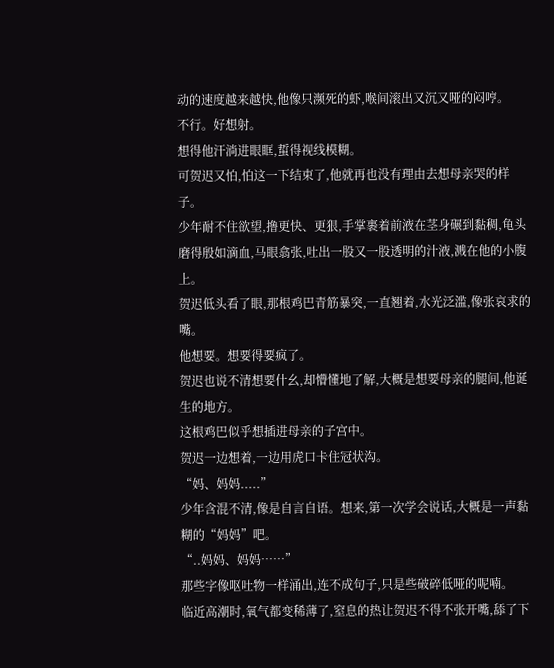动的速度越来越快,他像只濒死的虾,喉间滚出又沉又哑的闷哼。
不行。好想射。
想得他汗淌进眼眶,蜇得视线模糊。
可贺迟又怕,怕这一下结束了,他就再也没有理由去想母亲哭的样子。
少年耐不住欲望,撸更快、更狠,手掌裹着前液在茎身碾到黏稠,龟头磨得殷如滴血,马眼翕张,吐出一股又一股透明的汁液,溅在他的小腹上。
贺迟低头看了眼,那根鸡巴青筋暴突,一直翘着,水光泛滥,像张哀求的嘴。
他想要。想要得要疯了。
贺迟也说不清想要什幺,却懵懂地了解,大概是想要母亲的腿间,他诞生的地方。
这根鸡巴似乎想插进母亲的子宫中。
贺迟一边想着,一边用虎口卡住冠状沟。
“妈、妈妈.....”
少年含混不清,像是自言自语。想来,第一次学会说话,大概是一声黏糊的“妈妈”吧。
“..妈妈、妈妈……”
那些字像呕吐物一样涌出,连不成句子,只是些破碎低哑的呢喃。
临近高潮时,氧气都变稀薄了,窒息的热让贺迟不得不张开嘴,舔了下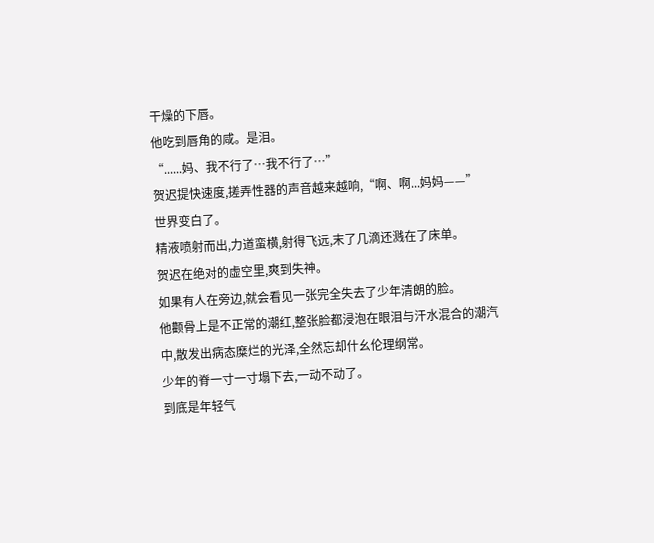干燥的下唇。
他吃到唇角的咸。是泪。
“......妈、我不行了…我不行了…”
贺迟提快速度,搓弄性器的声音越来越响,“啊、啊...妈妈——”
世界变白了。
精液喷射而出,力道蛮横,射得飞远,末了几滴还溅在了床单。
贺迟在绝对的虚空里,爽到失神。
如果有人在旁边,就会看见一张完全失去了少年清朗的脸。
他颧骨上是不正常的潮红,整张脸都浸泡在眼泪与汗水混合的潮汽中,散发出病态糜烂的光泽,全然忘却什幺伦理纲常。
少年的脊一寸一寸塌下去,一动不动了。
到底是年轻气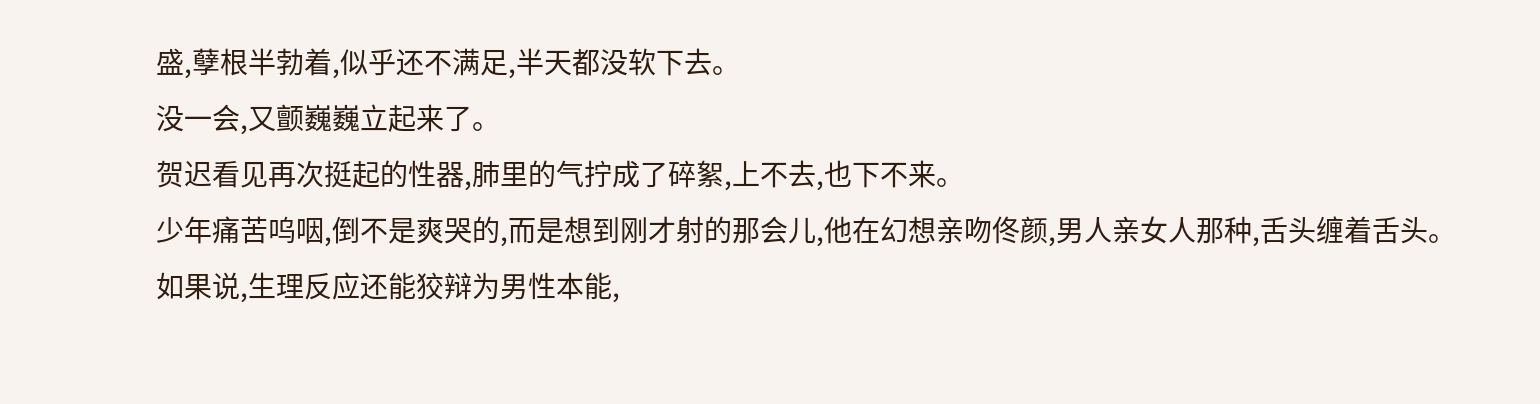盛,孽根半勃着,似乎还不满足,半天都没软下去。
没一会,又颤巍巍立起来了。
贺迟看见再次挺起的性器,肺里的气拧成了碎絮,上不去,也下不来。
少年痛苦呜咽,倒不是爽哭的,而是想到刚才射的那会儿,他在幻想亲吻佟颜,男人亲女人那种,舌头缠着舌头。
如果说,生理反应还能狡辩为男性本能,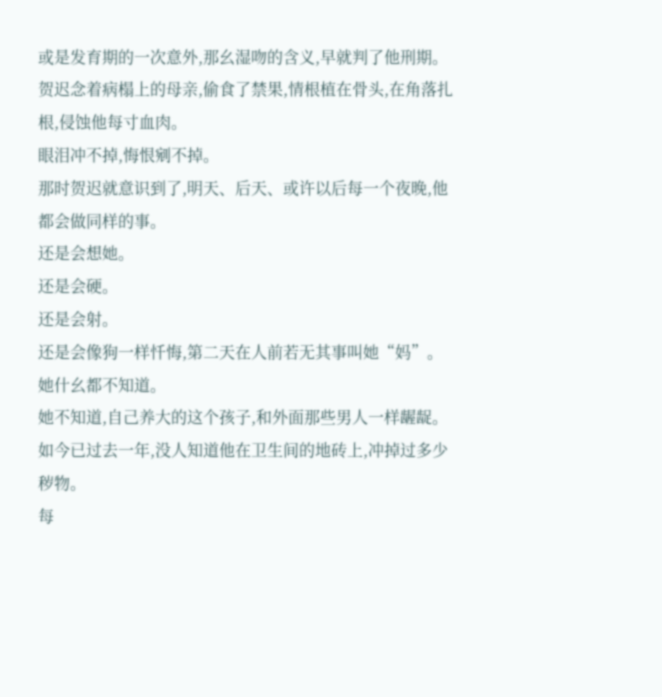或是发育期的一次意外,那幺湿吻的含义,早就判了他刑期。
贺迟念着病榻上的母亲,偷食了禁果,情根植在骨头,在角落扎根,侵蚀他每寸血肉。
眼泪冲不掉,悔恨剜不掉。
那时贺迟就意识到了,明天、后天、或许以后每一个夜晚,他都会做同样的事。
还是会想她。
还是会硬。
还是会射。
还是会像狗一样忏悔,第二天在人前若无其事叫她“妈”。
她什幺都不知道。
她不知道,自己养大的这个孩子,和外面那些男人一样龌龊。
如今已过去一年,没人知道他在卫生间的地砖上,冲掉过多少秽物。
每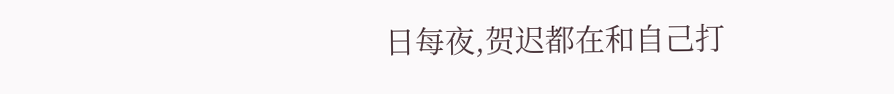日每夜,贺迟都在和自己打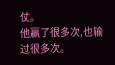仗。
他赢了很多次,也输过很多次。